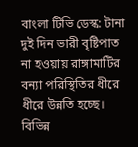বাংলা টিভি ডেস্ক: টানা দুই দিন ভারী বৃষ্টিপাত না হওয়ায় রাঙ্গামাটির বন্যা পরিস্থিতির ধীরে ধীরে উন্নতি হচ্ছে। বিভিন্ন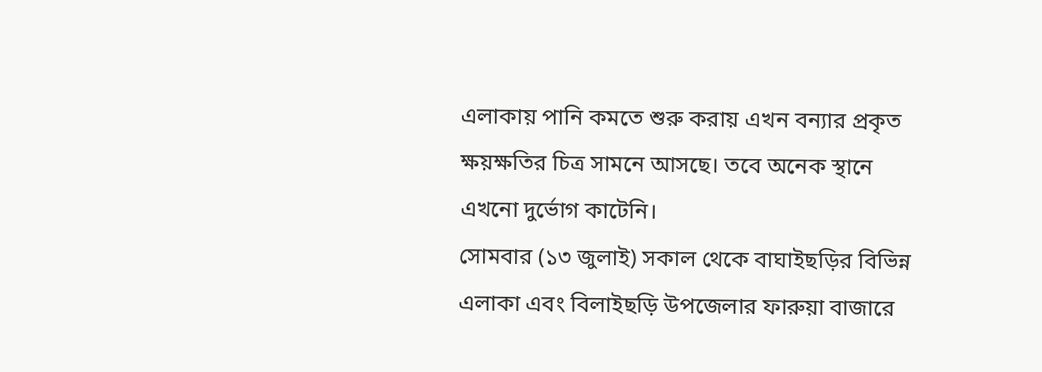এলাকায় পানি কমতে শুরু করায় এখন বন্যার প্রকৃত ক্ষয়ক্ষতির চিত্র সামনে আসছে। তবে অনেক স্থানে এখনো দুর্ভোগ কাটেনি।
সোমবার (১৩ জুলাই) সকাল থেকে বাঘাইছড়ির বিভিন্ন এলাকা এবং বিলাইছড়ি উপজেলার ফারুয়া বাজারে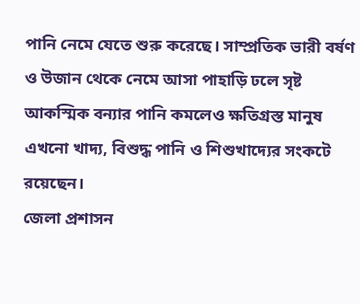পানি নেমে যেতে শুরু করেছে। সাম্প্রতিক ভারী বর্ষণ ও উজান থেকে নেমে আসা পাহাড়ি ঢলে সৃষ্ট আকস্মিক বন্যার পানি কমলেও ক্ষতিগ্রস্ত মানুষ এখনো খাদ্য, বিশুদ্ধ পানি ও শিশুখাদ্যের সংকটে রয়েছেন।
জেলা প্রশাসন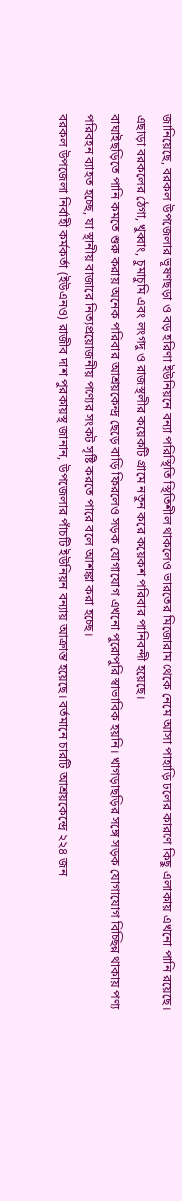জানিয়েছে, বরকল উপজেলার ভূষণছড়া ও বড় হরিণা ইউনিয়নে বন্যা পরিস্থিতি স্থিতিশীল থাকলেও ভারতের মিজোরাম থেকে নেমে আসা পাহাড়ি ঢলের কারণে কিছু এলাকায় এখনো পানি রয়েছে। এছাড়া বরকলের ঠেগা, খুব্বাং, চুমাচুমি এবং লংগদু ও রাজস্থলীর কয়েকটি গ্রামে নতুন করে কয়েকশ পরিবার পানিবন্দী হয়েছে।
বাঘাইছড়িতে পানি কমতে শুরু করায় অনেক পরিবার আশ্রয়কেন্দ্র ছেড়ে বাড়ি ফিরলেও সড়ক যোগাযোগ এখনো পুরোপুরি স্বাভাবিক হয়নি। খাগড়াছড়ির সঙ্গে সড়ক যোগাযোগ বিচ্ছিন্ন থাকায় পণ্য পরিবহন ব্যাহত হচ্ছে, যা স্থানীয় বাজারে নিত্যপ্রয়োজনীয় পণ্যের সংকট সৃষ্টি করতে পারে বলে আশঙ্কা করা হচ্ছে।
বরকল উপজেলা নির্বাহী কর্মকর্তা (ইউএনও) রাজীব দাশ পুরকায়স্থ জানান, উপজেলার পাঁচটি ইউনিয়ন বন্যায় আক্রান্ত হয়েছে। বর্তমানে চারটি আশ্রয়কেন্দ্রে ২২৪ জন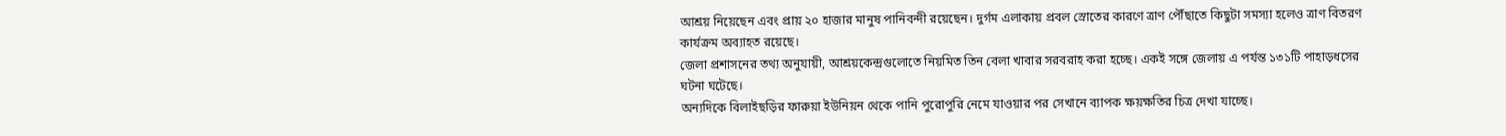আশ্রয় নিয়েছেন এবং প্রায় ২০ হাজার মানুষ পানিবন্দী রয়েছেন। দুর্গম এলাকায় প্রবল স্রোতের কারণে ত্রাণ পৌঁছাতে কিছুটা সমস্যা হলেও ত্রাণ বিতরণ কার্যক্রম অব্যাহত রয়েছে।
জেলা প্রশাসনের তথ্য অনুযায়ী, আশ্রয়কেন্দ্রগুলোতে নিয়মিত তিন বেলা খাবার সরবরাহ করা হচ্ছে। একই সঙ্গে জেলায় এ পর্যন্ত ১৩১টি পাহাড়ধসের ঘটনা ঘটেছে।
অন্যদিকে বিলাইছড়ির ফারুয়া ইউনিয়ন থেকে পানি পুরোপুরি নেমে যাওয়ার পর সেখানে ব্যাপক ক্ষয়ক্ষতির চিত্র দেখা যাচ্ছে।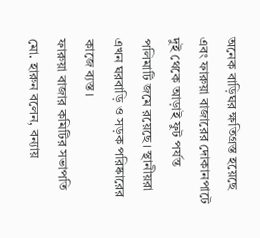অনেক বাড়িঘর ক্ষতিগ্রস্ত হয়েছে এবং ফারুয়া বাজারের দোকানপাটে দুই থেকে আড়াই ফুট পর্যন্ত পলিমাটি জমে রয়েছে। স্থানীয়রা এখন ঘরবাড়ি ও সড়ক পরিষ্কারের কাজে ব্যস্ত।
ফারুয়া বাজার কমিটির সভাপতি মো. হারুন বলেন, বন্যায়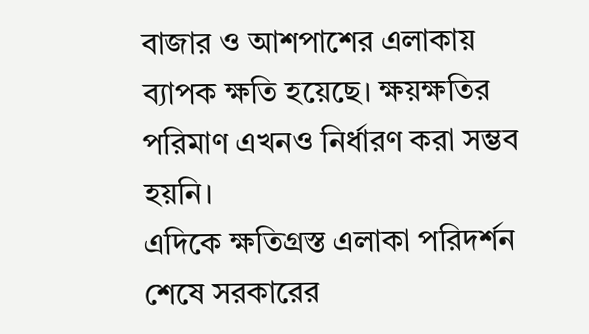বাজার ও আশপাশের এলাকায় ব্যাপক ক্ষতি হয়েছে। ক্ষয়ক্ষতির পরিমাণ এখনও নির্ধারণ করা সম্ভব হয়নি।
এদিকে ক্ষতিগ্রস্ত এলাকা পরিদর্শন শেষে সরকারের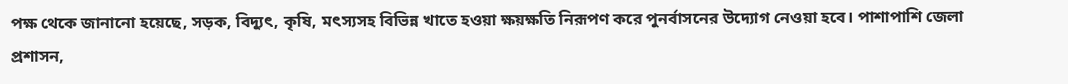পক্ষ থেকে জানানো হয়েছে, সড়ক, বিদ্যুৎ, কৃষি, মৎস্যসহ বিভিন্ন খাতে হওয়া ক্ষয়ক্ষতি নিরূপণ করে পুনর্বাসনের উদ্যোগ নেওয়া হবে। পাশাপাশি জেলা প্রশাসন,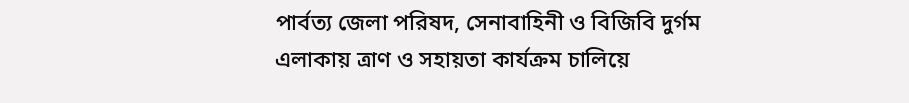পার্বত্য জেলা পরিষদ, সেনাবাহিনী ও বিজিবি দুর্গম এলাকায় ত্রাণ ও সহায়তা কার্যক্রম চালিয়ে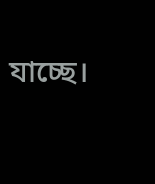যাচ্ছে।